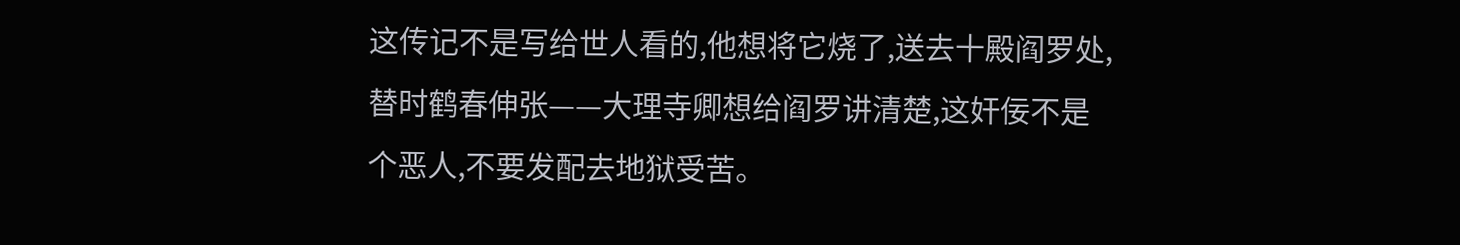这传记不是写给世人看的,他想将它烧了,送去十殿阎罗处,替时鹤春伸张——大理寺卿想给阎罗讲清楚,这奸佞不是个恶人,不要发配去地狱受苦。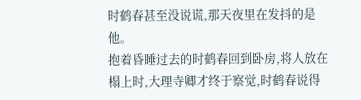时鹤春甚至没说谎,那天夜里在发抖的是他。
抱着昏睡过去的时鹤春回到卧房,将人放在榻上时,大理寺卿才终于察觉,时鹤春说得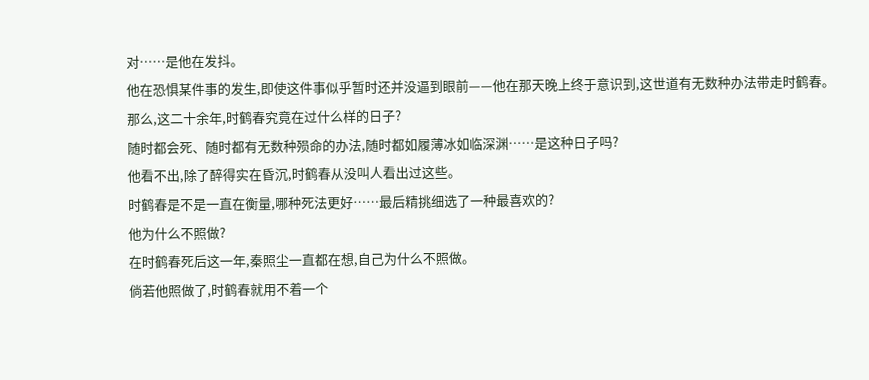对……是他在发抖。
他在恐惧某件事的发生,即使这件事似乎暂时还并没逼到眼前——他在那天晚上终于意识到,这世道有无数种办法带走时鹤春。
那么,这二十余年,时鹤春究竟在过什么样的日子?
随时都会死、随时都有无数种殒命的办法,随时都如履薄冰如临深渊……是这种日子吗?
他看不出,除了醉得实在昏沉,时鹤春从没叫人看出过这些。
时鹤春是不是一直在衡量,哪种死法更好……最后精挑细选了一种最喜欢的?
他为什么不照做?
在时鹤春死后这一年,秦照尘一直都在想,自己为什么不照做。
倘若他照做了,时鹤春就用不着一个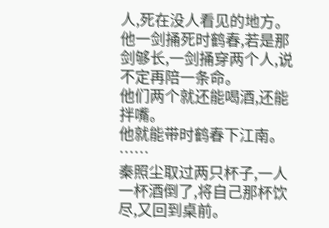人,死在没人看见的地方。
他一剑捅死时鹤春,若是那剑够长,一剑捅穿两个人,说不定再陪一条命。
他们两个就还能喝酒,还能拌嘴。
他就能带时鹤春下江南。
……
秦照尘取过两只杯子,一人一杯酒倒了,将自己那杯饮尽,又回到桌前。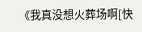《我真没想火葬场啊[快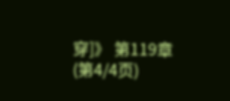穿]》 第119章(第4/4页)